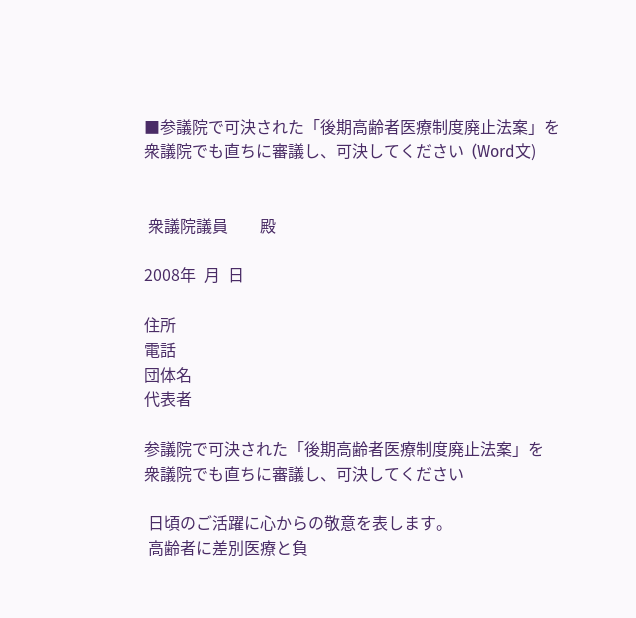■参議院で可決された「後期高齢者医療制度廃止法案」を 衆議院でも直ちに審議し、可決してください  (Word文)


 衆議院議員        殿

2008年  月  日

住所
電話
団体名
代表者

参議院で可決された「後期高齢者医療制度廃止法案」を
衆議院でも直ちに審議し、可決してください

 日頃のご活躍に心からの敬意を表します。
 高齢者に差別医療と負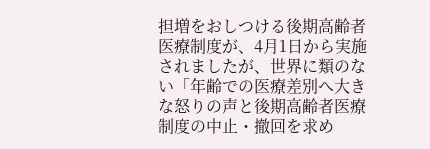担増をおしつける後期高齢者医療制度が、4月1日から実施されましたが、世界に類のない「年齢での医療差別へ大きな怒りの声と後期高齢者医療制度の中止・撤回を求め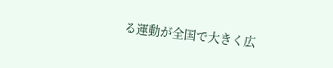る運動が全国で大きく広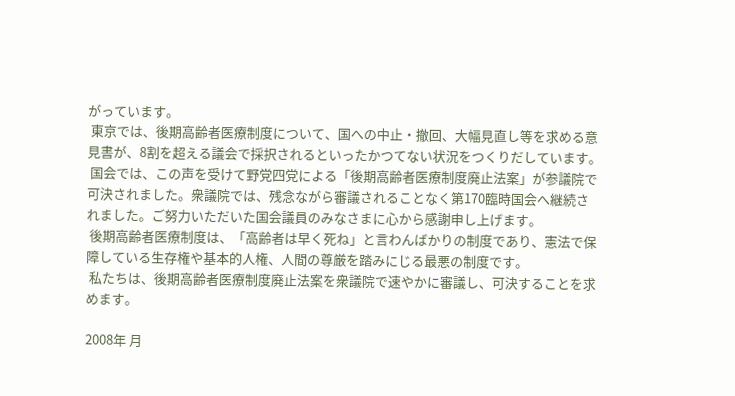がっています。
 東京では、後期高齢者医療制度について、国への中止・撤回、大幅見直し等を求める意見書が、8割を超える議会で採択されるといったかつてない状況をつくりだしています。
 国会では、この声を受けて野党四党による「後期高齢者医療制度廃止法案」が参議院で可決されました。衆議院では、残念ながら審議されることなく第170臨時国会へ継続されました。ご努力いただいた国会議員のみなさまに心から感謝申し上げます。
 後期高齢者医療制度は、「高齢者は早く死ね」と言わんばかりの制度であり、憲法で保障している生存権や基本的人権、人間の尊厳を踏みにじる最悪の制度です。
 私たちは、後期高齢者医療制度廃止法案を衆議院で速やかに審議し、可決することを求めます。

2008年 月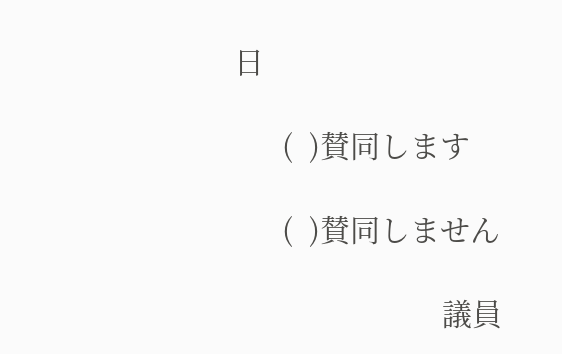日

      (  )賛同します

      (  )賛同しません

                          議員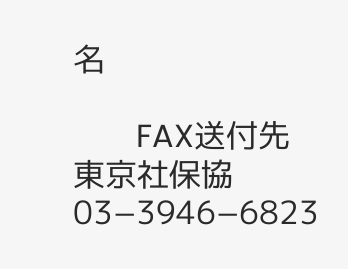名

       FAX送付先 東京社保協03−3946−6823